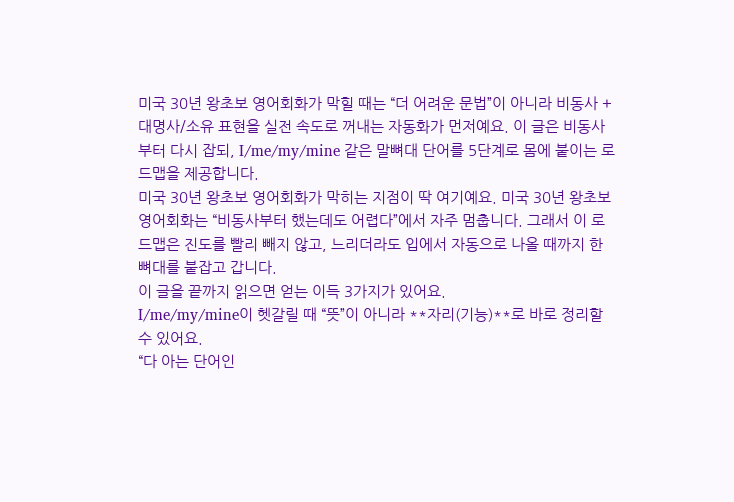미국 30년 왕초보 영어회화가 막힐 때는 “더 어려운 문법”이 아니라 비동사 + 대명사/소유 표현을 실전 속도로 꺼내는 자동화가 먼저예요. 이 글은 비동사부터 다시 잡되, I/me/my/mine 같은 말뼈대 단어를 5단계로 몸에 붙이는 로드맵을 제공합니다.
미국 30년 왕초보 영어회화가 막히는 지점이 딱 여기예요. 미국 30년 왕초보 영어회화는 “비동사부터 했는데도 어렵다”에서 자주 멈춥니다. 그래서 이 로드맵은 진도를 빨리 빼지 않고, 느리더라도 입에서 자동으로 나올 때까지 한 뼈대를 붙잡고 갑니다.
이 글을 끝까지 읽으면 얻는 이득 3가지가 있어요.
I/me/my/mine이 헷갈릴 때 “뜻”이 아니라 **자리(기능)**로 바로 정리할 수 있어요.
“다 아는 단어인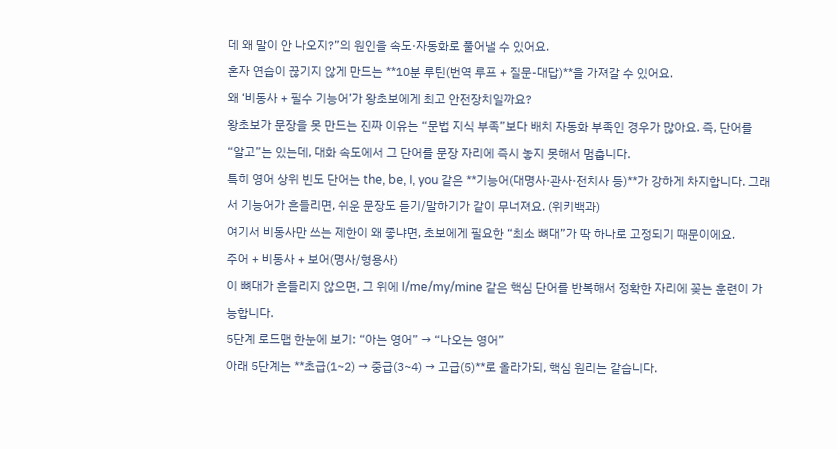데 왜 말이 안 나오지?”의 원인을 속도·자동화로 풀어낼 수 있어요.
혼자 연습이 끊기지 않게 만드는 **10분 루틴(번역 루프 + 질문-대답)**을 가져갈 수 있어요.
왜 ‘비동사 + 필수 기능어’가 왕초보에게 최고 안전장치일까요?
왕초보가 문장을 못 만드는 진짜 이유는 “문법 지식 부족”보다 배치 자동화 부족인 경우가 많아요. 즉, 단어를 “알고”는 있는데, 대화 속도에서 그 단어를 문장 자리에 즉시 놓지 못해서 멈춥니다.
특히 영어 상위 빈도 단어는 the, be, I, you 같은 **기능어(대명사·관사·전치사 등)**가 강하게 차지합니다. 그래서 기능어가 흔들리면, 쉬운 문장도 듣기/말하기가 같이 무너져요. (위키백과)
여기서 비동사만 쓰는 제한이 왜 좋냐면, 초보에게 필요한 “최소 뼈대”가 딱 하나로 고정되기 때문이에요.
주어 + 비동사 + 보어(명사/형용사)
이 뼈대가 흔들리지 않으면, 그 위에 I/me/my/mine 같은 핵심 단어를 반복해서 정확한 자리에 꽂는 훈련이 가능합니다.
5단계 로드맵 한눈에 보기: “아는 영어” → “나오는 영어”
아래 5단계는 **초급(1~2) → 중급(3~4) → 고급(5)**로 올라가되, 핵심 원리는 같습니다.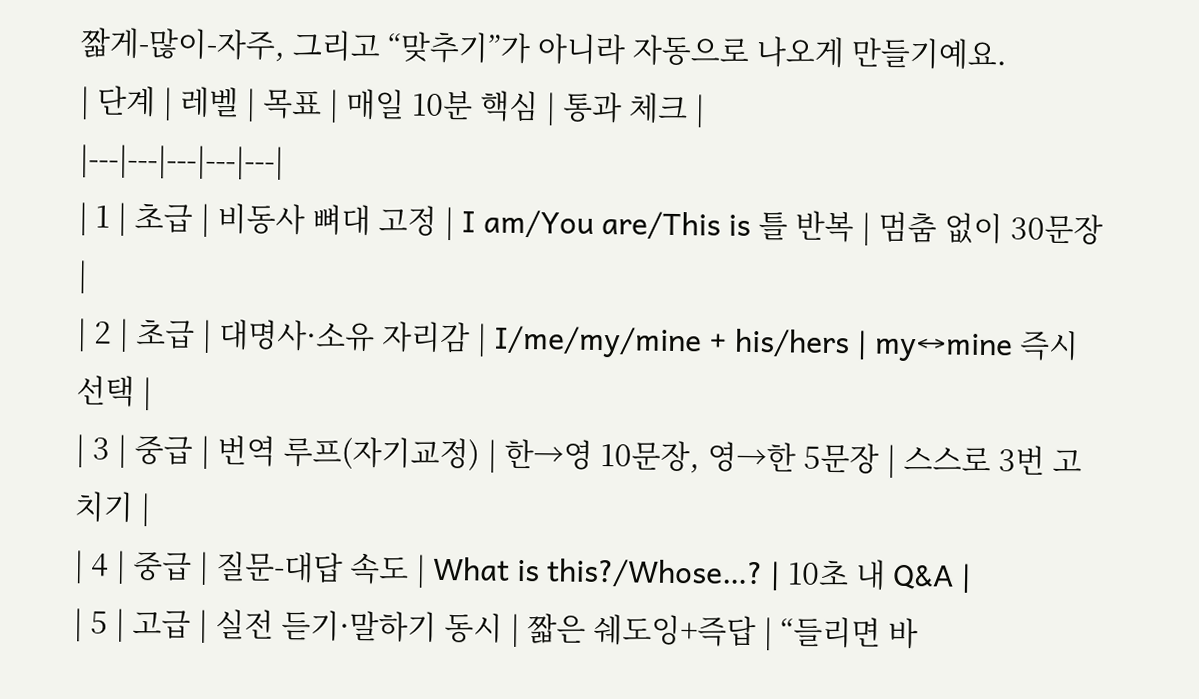짧게-많이-자주, 그리고 “맞추기”가 아니라 자동으로 나오게 만들기예요.
| 단계 | 레벨 | 목표 | 매일 10분 핵심 | 통과 체크 |
|---|---|---|---|---|
| 1 | 초급 | 비동사 뼈대 고정 | I am/You are/This is 틀 반복 | 멈춤 없이 30문장 |
| 2 | 초급 | 대명사·소유 자리감 | I/me/my/mine + his/hers | my↔mine 즉시 선택 |
| 3 | 중급 | 번역 루프(자기교정) | 한→영 10문장, 영→한 5문장 | 스스로 3번 고치기 |
| 4 | 중급 | 질문-대답 속도 | What is this?/Whose…? | 10초 내 Q&A |
| 5 | 고급 | 실전 듣기·말하기 동시 | 짧은 쉐도잉+즉답 | “들리면 바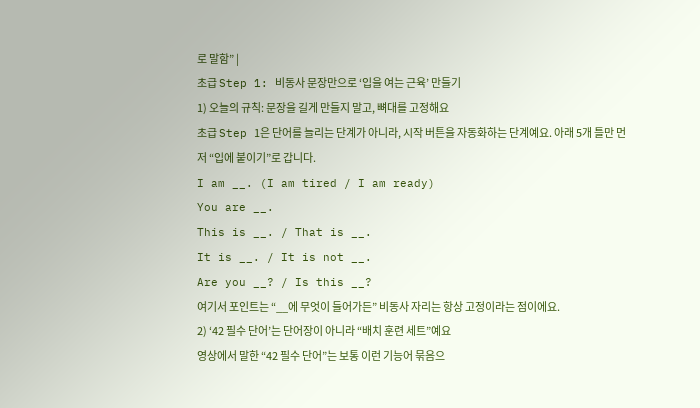로 말함” |
초급 Step 1: 비동사 문장만으로 ‘입을 여는 근육’ 만들기
1) 오늘의 규칙: 문장을 길게 만들지 말고, 뼈대를 고정해요
초급 Step 1은 단어를 늘리는 단계가 아니라, 시작 버튼을 자동화하는 단계예요. 아래 5개 틀만 먼저 “입에 붙이기”로 갑니다.
I am __. (I am tired / I am ready)
You are __.
This is __. / That is __.
It is __. / It is not __.
Are you __? / Is this __?
여기서 포인트는 “__에 무엇이 들어가든” 비동사 자리는 항상 고정이라는 점이에요.
2) ‘42 필수 단어’는 단어장이 아니라 “배치 훈련 세트”예요
영상에서 말한 “42 필수 단어”는 보통 이런 기능어 묶음으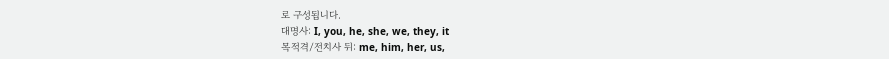로 구성됩니다.
대명사: I, you, he, she, we, they, it
목적격/전치사 뒤: me, him, her, us,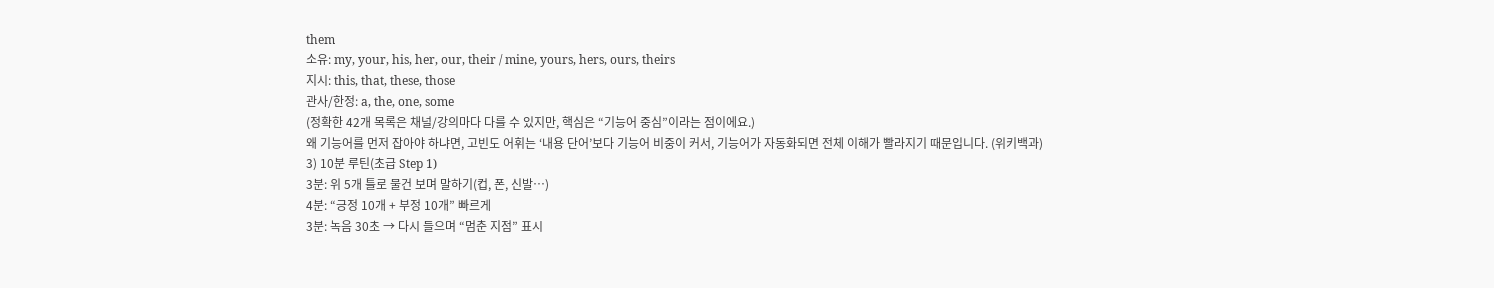them
소유: my, your, his, her, our, their / mine, yours, hers, ours, theirs
지시: this, that, these, those
관사/한정: a, the, one, some
(정확한 42개 목록은 채널/강의마다 다를 수 있지만, 핵심은 “기능어 중심”이라는 점이에요.)
왜 기능어를 먼저 잡아야 하냐면, 고빈도 어휘는 ‘내용 단어’보다 기능어 비중이 커서, 기능어가 자동화되면 전체 이해가 빨라지기 때문입니다. (위키백과)
3) 10분 루틴(초급 Step 1)
3분: 위 5개 틀로 물건 보며 말하기(컵, 폰, 신발…)
4분: “긍정 10개 + 부정 10개” 빠르게
3분: 녹음 30초 → 다시 들으며 “멈춘 지점” 표시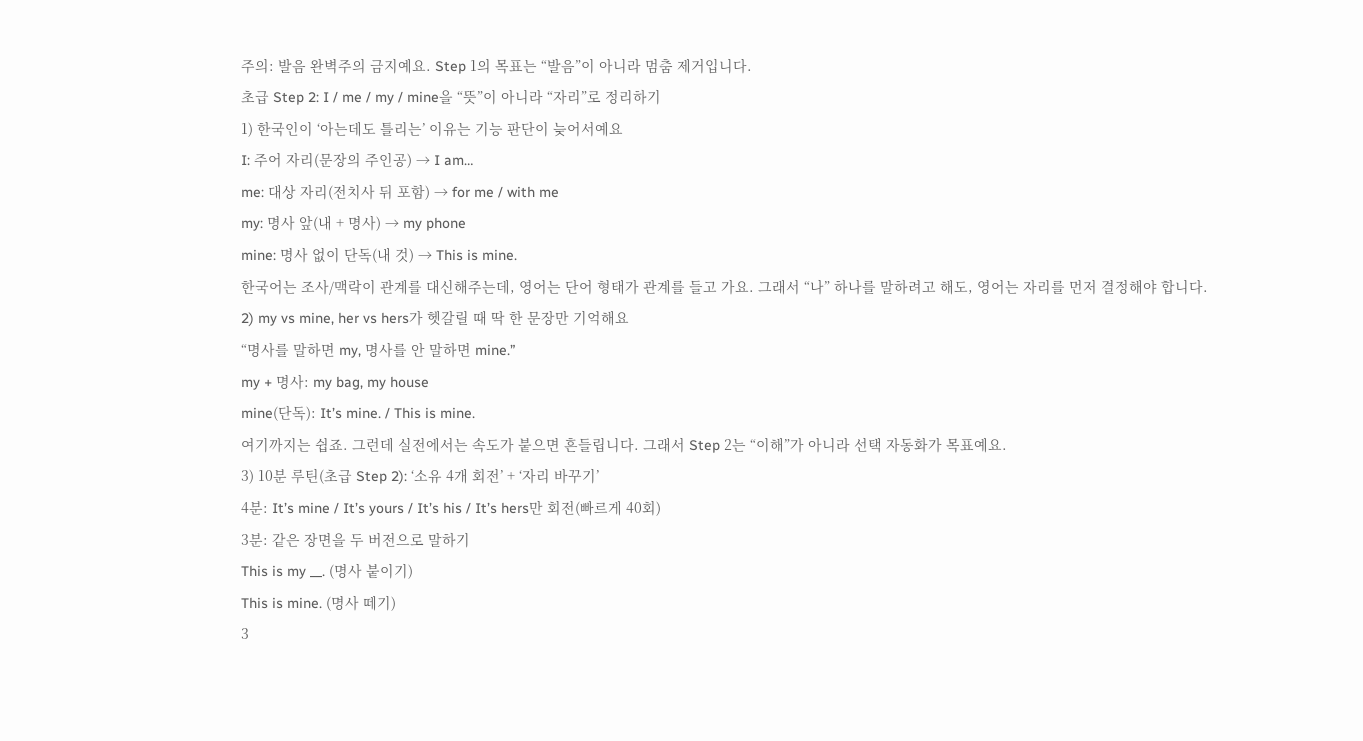주의: 발음 완벽주의 금지예요. Step 1의 목표는 “발음”이 아니라 멈춤 제거입니다.
초급 Step 2: I / me / my / mine을 “뜻”이 아니라 “자리”로 정리하기
1) 한국인이 ‘아는데도 틀리는’ 이유는 기능 판단이 늦어서예요
I: 주어 자리(문장의 주인공) → I am…
me: 대상 자리(전치사 뒤 포함) → for me / with me
my: 명사 앞(내 + 명사) → my phone
mine: 명사 없이 단독(내 것) → This is mine.
한국어는 조사/맥락이 관계를 대신해주는데, 영어는 단어 형태가 관계를 들고 가요. 그래서 “나” 하나를 말하려고 해도, 영어는 자리를 먼저 결정해야 합니다.
2) my vs mine, her vs hers가 헷갈릴 때 딱 한 문장만 기억해요
“명사를 말하면 my, 명사를 안 말하면 mine.”
my + 명사: my bag, my house
mine(단독): It’s mine. / This is mine.
여기까지는 쉽죠. 그런데 실전에서는 속도가 붙으면 흔들립니다. 그래서 Step 2는 “이해”가 아니라 선택 자동화가 목표예요.
3) 10분 루틴(초급 Step 2): ‘소유 4개 회전’ + ‘자리 바꾸기’
4분: It’s mine / It’s yours / It’s his / It’s hers만 회전(빠르게 40회)
3분: 같은 장면을 두 버전으로 말하기
This is my __. (명사 붙이기)
This is mine. (명사 떼기)
3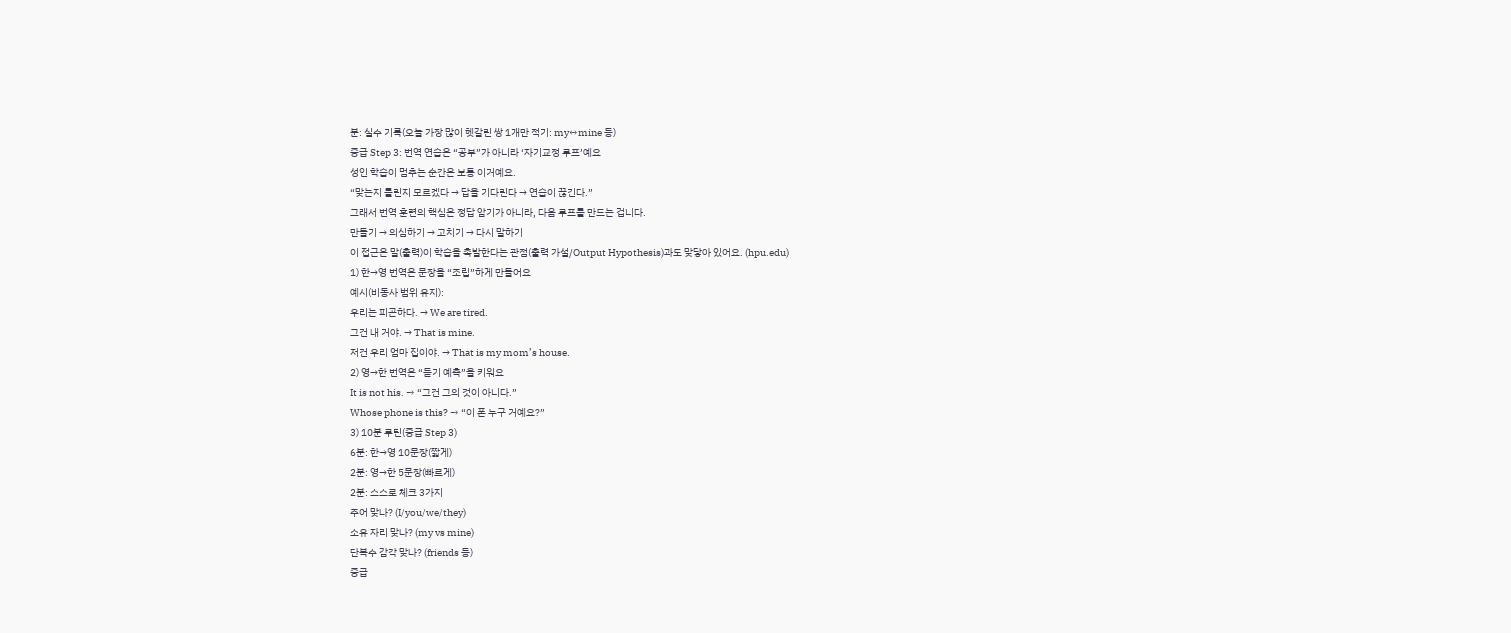분: 실수 기록(오늘 가장 많이 헷갈린 쌍 1개만 적기: my↔mine 등)
중급 Step 3: 번역 연습은 “공부”가 아니라 ‘자기교정 루프’예요
성인 학습이 멈추는 순간은 보통 이거예요.
“맞는지 틀린지 모르겠다 → 답을 기다린다 → 연습이 끊긴다.”
그래서 번역 훈련의 핵심은 정답 암기가 아니라, 다음 루프를 만드는 겁니다.
만들기 → 의심하기 → 고치기 → 다시 말하기
이 접근은 말(출력)이 학습을 촉발한다는 관점(출력 가설/Output Hypothesis)과도 맞닿아 있어요. (hpu.edu)
1) 한→영 번역은 문장을 “조립”하게 만들어요
예시(비동사 범위 유지):
우리는 피곤하다. → We are tired.
그건 내 거야. → That is mine.
저건 우리 엄마 집이야. → That is my mom’s house.
2) 영→한 번역은 “듣기 예측”을 키워요
It is not his. → “그건 그의 것이 아니다.”
Whose phone is this? → “이 폰 누구 거예요?”
3) 10분 루틴(중급 Step 3)
6분: 한→영 10문장(짧게)
2분: 영→한 5문장(빠르게)
2분: 스스로 체크 3가지
주어 맞나? (I/you/we/they)
소유 자리 맞나? (my vs mine)
단복수 감각 맞나? (friends 등)
중급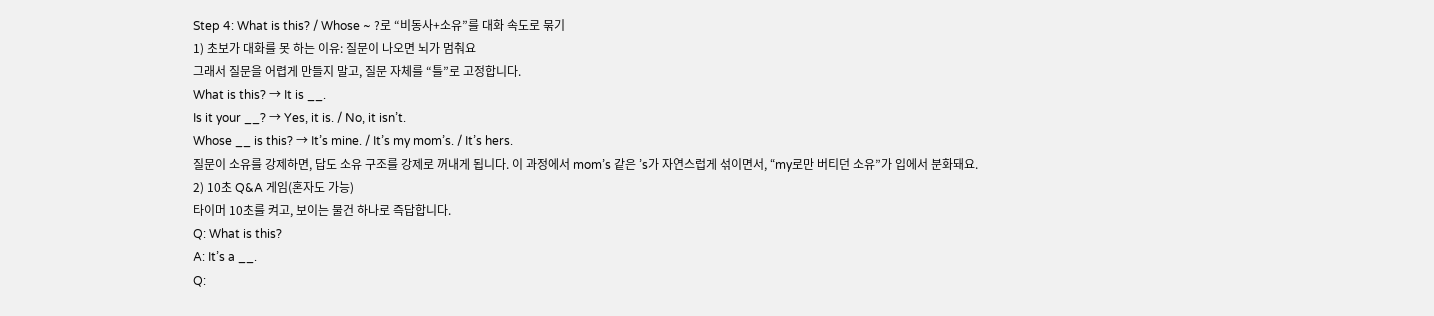Step 4: What is this? / Whose ~ ?로 “비동사+소유”를 대화 속도로 묶기
1) 초보가 대화를 못 하는 이유: 질문이 나오면 뇌가 멈춰요
그래서 질문을 어렵게 만들지 말고, 질문 자체를 “틀”로 고정합니다.
What is this? → It is __.
Is it your __? → Yes, it is. / No, it isn’t.
Whose __ is this? → It’s mine. / It’s my mom’s. / It’s hers.
질문이 소유를 강제하면, 답도 소유 구조를 강제로 꺼내게 됩니다. 이 과정에서 mom’s 같은 ’s가 자연스럽게 섞이면서, “my로만 버티던 소유”가 입에서 분화돼요.
2) 10초 Q&A 게임(혼자도 가능)
타이머 10초를 켜고, 보이는 물건 하나로 즉답합니다.
Q: What is this?
A: It’s a __.
Q: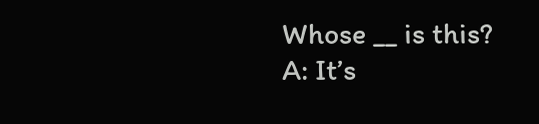Whose __ is this?
A: It’s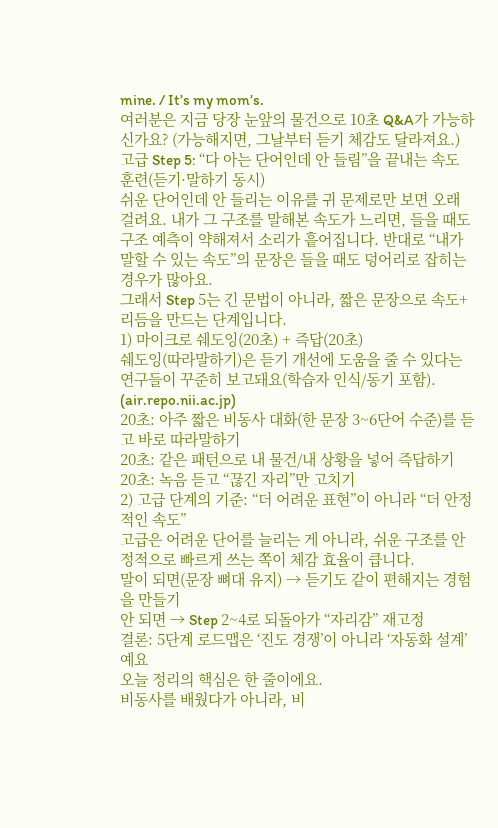mine. / It’s my mom’s.
여러분은 지금 당장 눈앞의 물건으로 10초 Q&A가 가능하신가요? (가능해지면, 그날부터 듣기 체감도 달라져요.)
고급 Step 5: “다 아는 단어인데 안 들림”을 끝내는 속도 훈련(듣기·말하기 동시)
쉬운 단어인데 안 들리는 이유를 귀 문제로만 보면 오래 걸려요. 내가 그 구조를 말해본 속도가 느리면, 들을 때도 구조 예측이 약해져서 소리가 흩어집니다. 반대로 “내가 말할 수 있는 속도”의 문장은 들을 때도 덩어리로 잡히는 경우가 많아요.
그래서 Step 5는 긴 문법이 아니라, 짧은 문장으로 속도+리듬을 만드는 단계입니다.
1) 마이크로 쉐도잉(20초) + 즉답(20초)
쉐도잉(따라말하기)은 듣기 개선에 도움을 줄 수 있다는 연구들이 꾸준히 보고돼요(학습자 인식/동기 포함). (air.repo.nii.ac.jp)
20초: 아주 짧은 비동사 대화(한 문장 3~6단어 수준)를 듣고 바로 따라말하기
20초: 같은 패턴으로 내 물건/내 상황을 넣어 즉답하기
20초: 녹음 듣고 “끊긴 자리”만 고치기
2) 고급 단계의 기준: “더 어려운 표현”이 아니라 “더 안정적인 속도”
고급은 어려운 단어를 늘리는 게 아니라, 쉬운 구조를 안정적으로 빠르게 쓰는 쪽이 체감 효율이 큽니다.
말이 되면(문장 뼈대 유지) → 듣기도 같이 편해지는 경험을 만들기
안 되면 → Step 2~4로 되돌아가 “자리감” 재고정
결론: 5단계 로드맵은 ‘진도 경쟁’이 아니라 ‘자동화 설계’예요
오늘 정리의 핵심은 한 줄이에요.
비동사를 배웠다가 아니라, 비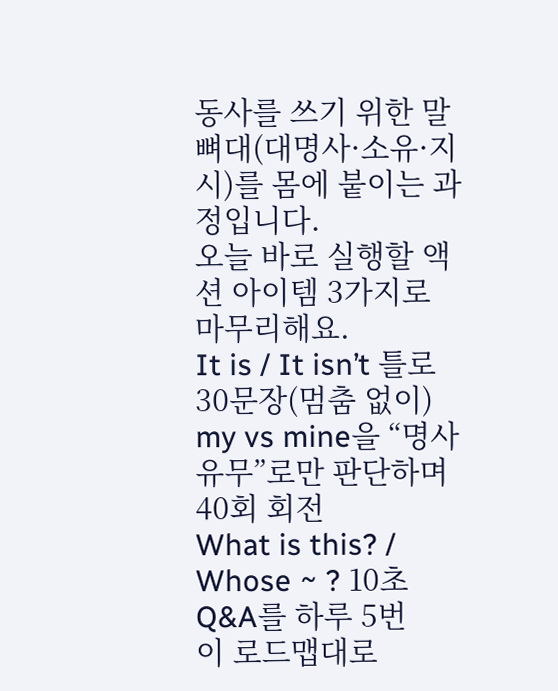동사를 쓰기 위한 말뼈대(대명사·소유·지시)를 몸에 붙이는 과정입니다.
오늘 바로 실행할 액션 아이템 3가지로 마무리해요.
It is / It isn’t 틀로 30문장(멈춤 없이)
my vs mine을 “명사 유무”로만 판단하며 40회 회전
What is this? / Whose ~ ? 10초 Q&A를 하루 5번
이 로드맵대로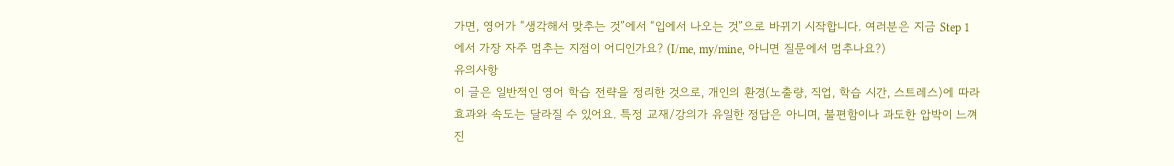가면, 영어가 “생각해서 맞추는 것”에서 “입에서 나오는 것”으로 바뀌기 시작합니다. 여러분은 지금 Step 1에서 가장 자주 멈추는 지점이 어디인가요? (I/me, my/mine, 아니면 질문에서 멈추나요?)
유의사항
이 글은 일반적인 영어 학습 전략을 정리한 것으로, 개인의 환경(노출량, 직업, 학습 시간, 스트레스)에 따라 효과와 속도는 달라질 수 있어요. 특정 교재/강의가 유일한 정답은 아니며, 불편함이나 과도한 압박이 느껴진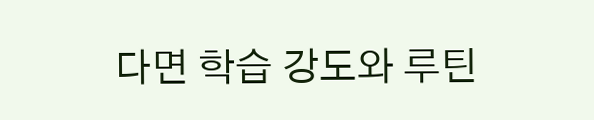다면 학습 강도와 루틴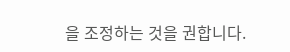을 조정하는 것을 권합니다.